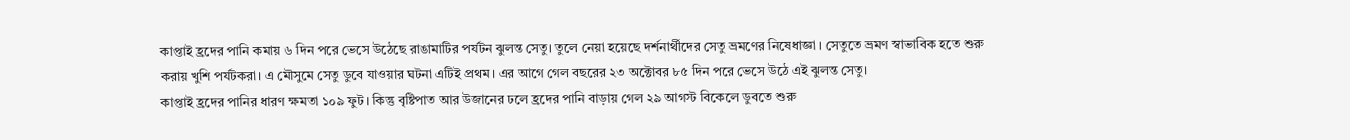কাপ্তাই হ্রদের পানি কমায় ৬ দিন পরে ভেসে উঠেছে রাঙামাটির পর্যটন ঝুলন্ত সেতু। তুলে নেয়া হয়েছে দর্শনার্থীদের সেতু ভ্রমণের নিষেধাজ্ঞা । সেতুতে ভ্রমণ স্বাভাবিক হতে শুরু করায় খুশি পর্যটকরা। এ মৌসুমে সেতু ডুবে যাওয়ার ঘটনা এটিই প্রথম। এর আগে গেল বছরের ২৩ অক্টোবর ৮৫ দিন পরে ভেসে উঠে এই ঝুলন্ত সেতু।
কাপ্তাই হ্রদের পানির ধারণ ক্ষমতা ১০৯ ফুট। কিন্তু বৃষ্টিপাত আর উজানের ঢলে হ্রদের পানি বাড়ায় গেল ২৯ আগস্ট বিকেলে ডুবতে শুরু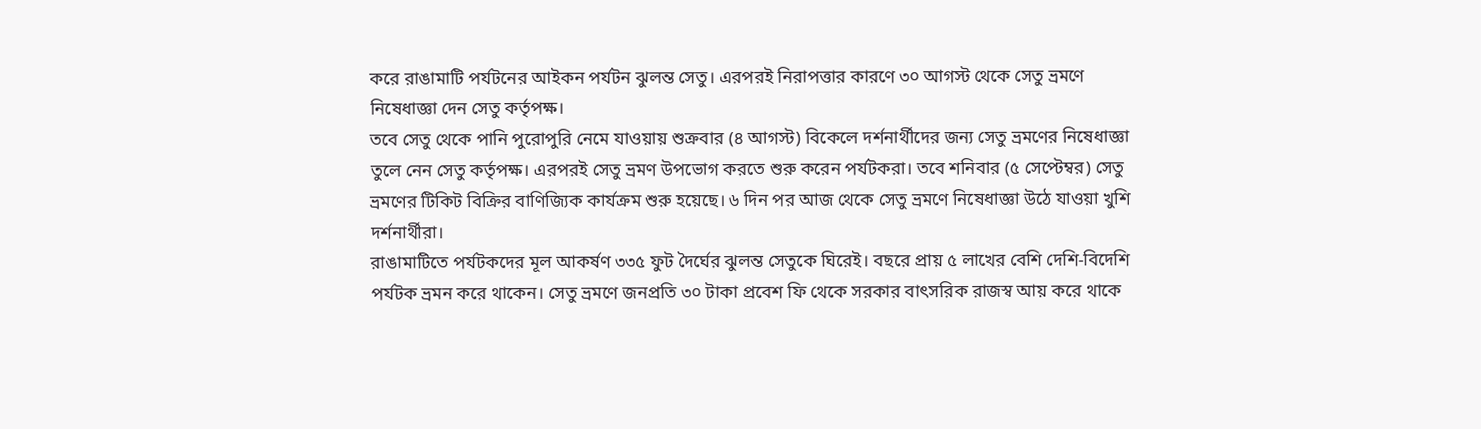করে রাঙামাটি পর্যটনের আইকন পর্যটন ঝুলন্ত সেতু। এরপরই নিরাপত্তার কারণে ৩০ আগস্ট থেকে সেতু ভ্রমণে নিষেধাজ্ঞা দেন সেতু কর্তৃপক্ষ।
তবে সেতু থেকে পানি পুরোপুরি নেমে যাওয়ায় শুক্রবার (৪ আগস্ট) বিকেলে দর্শনার্থীদের জন্য সেতু ভ্রমণের নিষেধাজ্ঞা তুলে নেন সেতু কর্তৃপক্ষ। এরপরই সেতু ভ্রমণ উপভোগ করতে শুরু করেন পর্যটকরা। তবে শনিবার (৫ সেপ্টেম্বর) সেতু ভ্রমণের টিকিট বিক্রির বাণিজ্যিক কার্যক্রম শুরু হয়েছে। ৬ দিন পর আজ থেকে সেতু ভ্রমণে নিষেধাজ্ঞা উঠে যাওয়া খুশি দর্শনার্থীরা।
রাঙামাটিতে পর্যটকদের মূল আকর্ষণ ৩৩৫ ফুট দৈর্ঘের ঝুলন্ত সেতুকে ঘিরেই। বছরে প্রায় ৫ লাখের বেশি দেশি-বিদেশি পর্যটক ভ্রমন করে থাকেন। সেতু ভ্রমণে জনপ্রতি ৩০ টাকা প্রবেশ ফি থেকে সরকার বাৎসরিক রাজস্ব আয় করে থাকে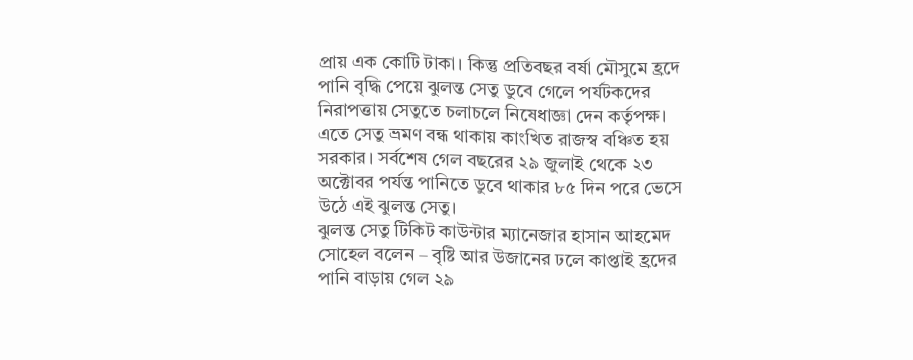প্রায় এক কোটি টাকা। কিন্তু প্রতিবছর বর্ষা মৌসুমে হ্রদে পানি বৃদ্ধি পেয়ে ঝুলন্ত সেতু ডুবে গেলে পর্যটকদের নিরাপত্তায় সেতুতে চলাচলে নিষেধাজ্ঞা দেন কর্তৃপক্ষ। এতে সেতু ভ্রমণ বন্ধ থাকায় কাংখিত রাজস্ব বঞ্চিত হয় সরকার। সর্বশেষ গেল বছরের ২৯ জুলাই থেকে ২৩ অক্টোবর পর্যন্ত পানিতে ডুবে থাকার ৮৫ দিন পরে ভেসে উঠে এই ঝুলন্ত সেতু।
ঝুলন্ত সেতু টিকিট কাউন্টার ম্যানেজার হাসান আহমেদ সোহেল বলেন – বৃষ্টি আর উজানের ঢলে কাপ্তাই হ্রদের পানি বাড়ায় গেল ২৯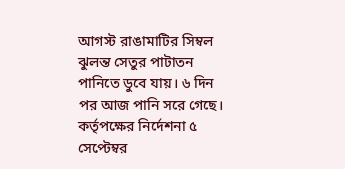আগস্ট রাঙামাটির সিম্বল ঝুলন্ত সেতুর পাটাতন পানিতে ডুবে যায়। ৬ দিন পর আজ পানি সরে গেছে। কর্তৃপক্ষের নির্দেশনা ৫ সেপ্টেম্বর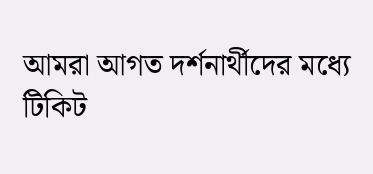আমরা আগত দর্শনার্থীদের মধ্যে টিকিট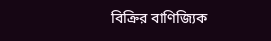বিক্রির বাণিজ্যিক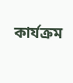কার্যক্রম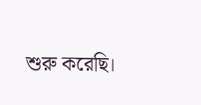শুরু করেছি।